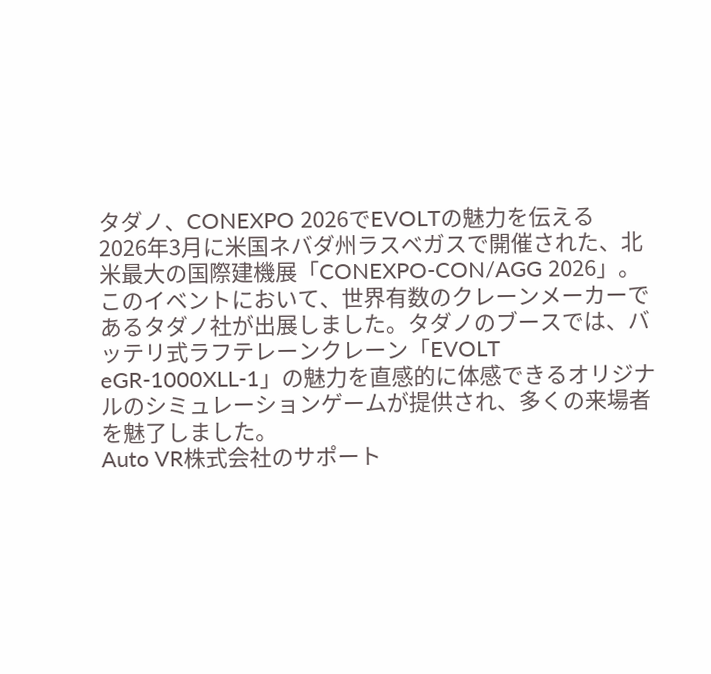タダノ、CONEXPO 2026でEVOLTの魅力を伝える
2026年3月に米国ネバダ州ラスベガスで開催された、北米最大の国際建機展「CONEXPO-CON/AGG 2026」。このイベントにおいて、世界有数のクレーンメーカーであるタダノ社が出展しました。タダノのブースでは、バッテリ式ラフテレーンクレーン「EVOLT eGR-1000XLL-1」の魅力を直感的に体感できるオリジナルのシミュレーションゲームが提供され、多くの来場者を魅了しました。
Auto VR株式会社のサポート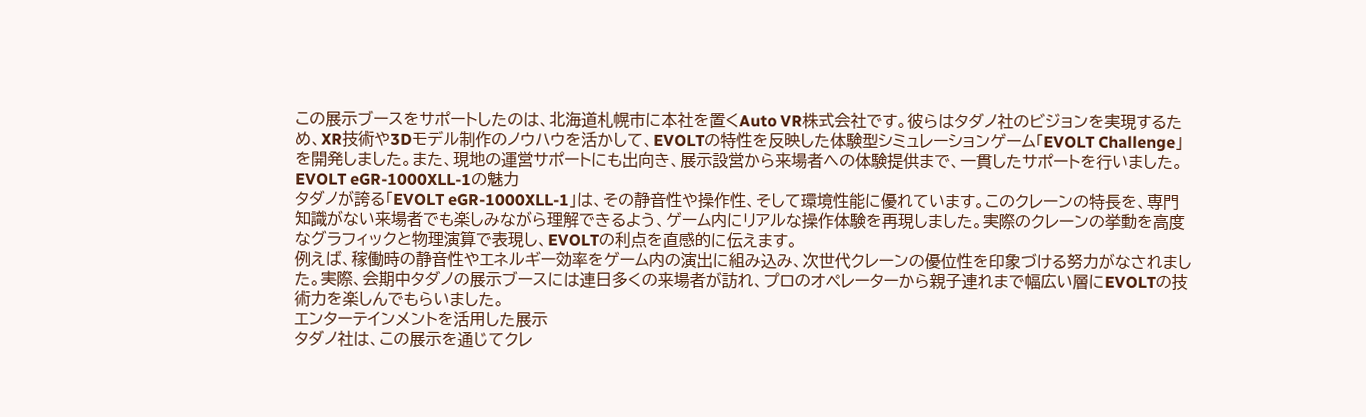この展示ブースをサポートしたのは、北海道札幌市に本社を置くAuto VR株式会社です。彼らはタダノ社のビジョンを実現するため、XR技術や3Dモデル制作のノウハウを活かして、EVOLTの特性を反映した体験型シミュレーションゲーム「EVOLT Challenge」を開発しました。また、現地の運営サポートにも出向き、展示設営から来場者への体験提供まで、一貫したサポートを行いました。
EVOLT eGR-1000XLL-1の魅力
タダノが誇る「EVOLT eGR-1000XLL-1」は、その静音性や操作性、そして環境性能に優れています。このクレーンの特長を、専門知識がない来場者でも楽しみながら理解できるよう、ゲーム内にリアルな操作体験を再現しました。実際のクレーンの挙動を高度なグラフィックと物理演算で表現し、EVOLTの利点を直感的に伝えます。
例えば、稼働時の静音性やエネルギー効率をゲーム内の演出に組み込み、次世代クレーンの優位性を印象づける努力がなされました。実際、会期中タダノの展示ブースには連日多くの来場者が訪れ、プロのオペレーターから親子連れまで幅広い層にEVOLTの技術力を楽しんでもらいました。
エンターテインメントを活用した展示
タダノ社は、この展示を通じてクレ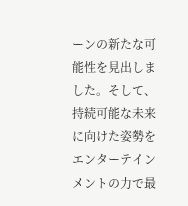ーンの新たな可能性を見出しました。そして、持続可能な未来に向けた姿勢をエンターテインメントの力で最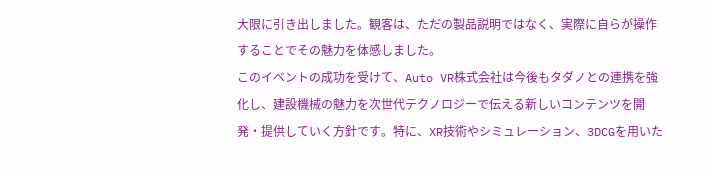大限に引き出しました。観客は、ただの製品説明ではなく、実際に自らが操作することでその魅力を体感しました。
このイベントの成功を受けて、Auto VR株式会社は今後もタダノとの連携を強化し、建設機械の魅力を次世代テクノロジーで伝える新しいコンテンツを開発・提供していく方針です。特に、XR技術やシミュレーション、3DCGを用いた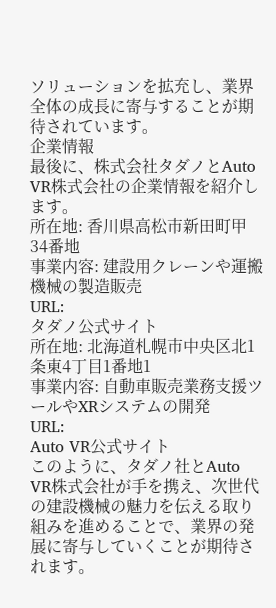ソリューションを拡充し、業界全体の成長に寄与することが期待されています。
企業情報
最後に、株式会社タダノとAuto VR株式会社の企業情報を紹介します。
所在地: 香川県高松市新田町甲34番地
事業内容: 建設用クレーンや運搬機械の製造販売
URL:
タダノ公式サイト
所在地: 北海道札幌市中央区北1条東4丁目1番地1
事業内容: 自動車販売業務支援ツールやXRシステムの開発
URL:
Auto VR公式サイト
このように、タダノ社とAuto VR株式会社が手を携え、次世代の建設機械の魅力を伝える取り組みを進めることで、業界の発展に寄与していくことが期待されます。